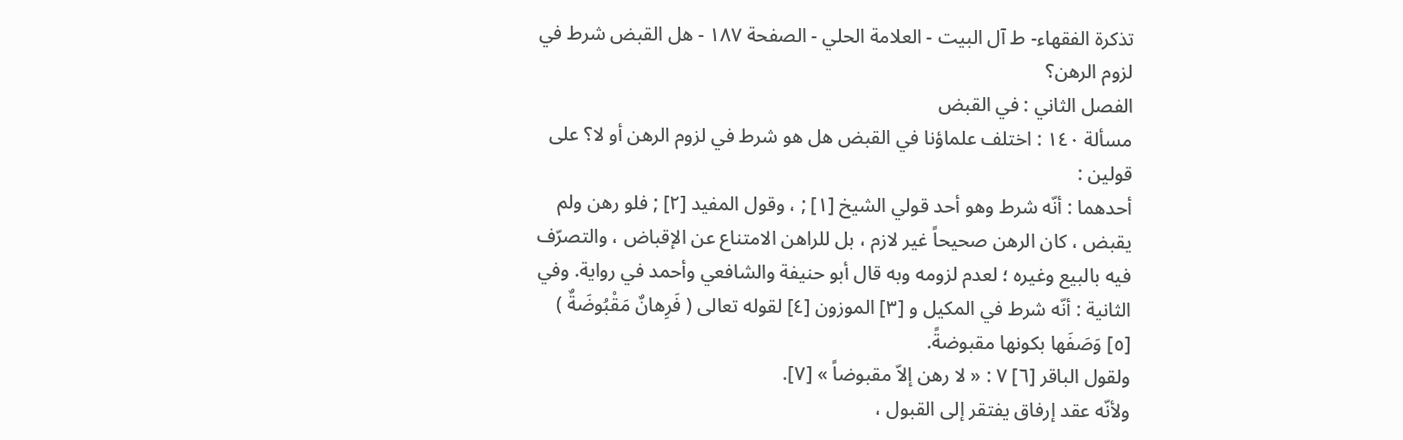تذكرة الفقهاء- ط آل البيت - العلامة الحلي - الصفحة ١٨٧ - هل القبض شرط في لزوم الرهن؟
الفصل الثاني : في القبض
مسألة ١٤٠ : اختلف علماؤنا في القبض هل هو شرط في لزوم الرهن أو لا؟ على قولين :
أحدهما : أنّه شرط وهو أحد قولي الشيخ [١] ; ، وقول المفيد [٢] ; فلو رهن ولم يقبض ، كان الرهن صحيحاً غير لازم ، بل للراهن الامتناع عن الإقباض ، والتصرّف فيه بالبيع وغيره ؛ لعدم لزومه وبه قال أبو حنيفة والشافعي وأحمد في رواية. وفي الثانية : أنّه شرط في المكيل و [٣] الموزون [٤] لقوله تعالى ( فَرِهانٌ مَقْبُوضَةٌ ) [٥] وَصَفَها بكونها مقبوضةً.
ولقول الباقر [٦] ٧ : « لا رهن إلاّ مقبوضاً » [٧].
ولأنّه عقد إرفاق يفتقر إلى القبول ،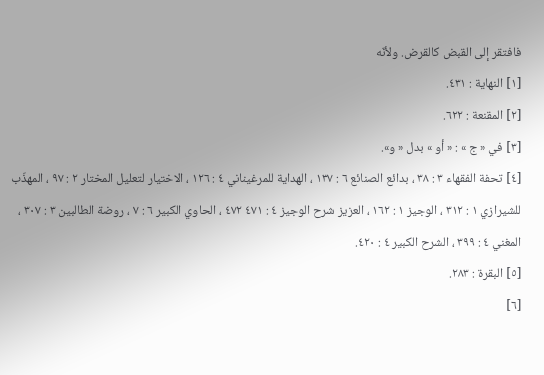فافتقر إلى القبض كالقرض. ولأنّه
[١] النهاية : ٤٣١.
[٢] المقنعة : ٦٢٢.
[٣] في « ج » : « أو » بدل « و».
[٤] تحفة الفقهاء ٣ : ٣٨ ، بدائع الصنائع ٦ : ١٣٧ ، الهداية للمرغيناني ٤ : ١٢٦ ، الاختيار لتعليل المختار ٢ : ٩٧ ، المهذّب للشيرازي ١ : ٣١٢ ، الوجيز ١ : ١٦٢ ، العزيز شرح الوجيز ٤ : ٤٧١ ٤٧٢ ، الحاوي الكبير ٦ : ٧ ، روضة الطالبين ٣ : ٣٠٧ ، المغني ٤ : ٣٩٩ ، الشرح الكبير ٤ : ٤٢٠.
[٥] البقرة : ٢٨٣.
[٦]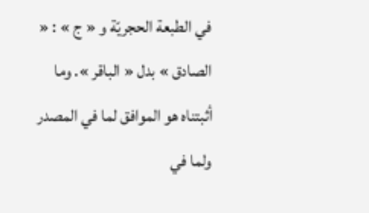في الطبعة الحجريّة و « ج » : « الصادق » بدل « الباقر ». وما أثبتناه هو الموافق لما في المصدر ولما في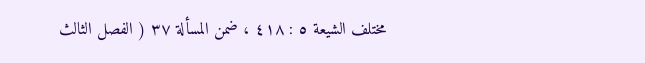مختلف الشيعة ٥ : ٤١٨ ، ضمن المسألة ٣٧ ( الفصل الثالث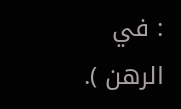: في الرهن ).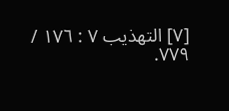[٧] التهذيب ٧ : ١٧٦ / ٧٧٩.